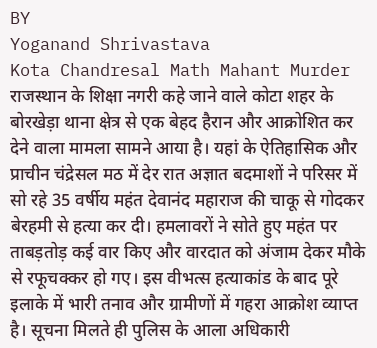BY
Yoganand Shrivastava
Kota Chandresal Math Mahant Murder राजस्थान के शिक्षा नगरी कहे जाने वाले कोटा शहर के बोरखेड़ा थाना क्षेत्र से एक बेहद हैरान और आक्रोशित कर देने वाला मामला सामने आया है। यहां के ऐतिहासिक और प्राचीन चंद्रेसल मठ में देर रात अज्ञात बदमाशों ने परिसर में सो रहे 35 वर्षीय महंत देवानंद महाराज की चाकू से गोदकर बेरहमी से हत्या कर दी। हमलावरों ने सोते हुए महंत पर ताबड़तोड़ कई वार किए और वारदात को अंजाम देकर मौके से रफूचक्कर हो गए। इस वीभत्स हत्याकांड के बाद पूरे इलाके में भारी तनाव और ग्रामीणों में गहरा आक्रोश व्याप्त है। सूचना मिलते ही पुलिस के आला अधिकारी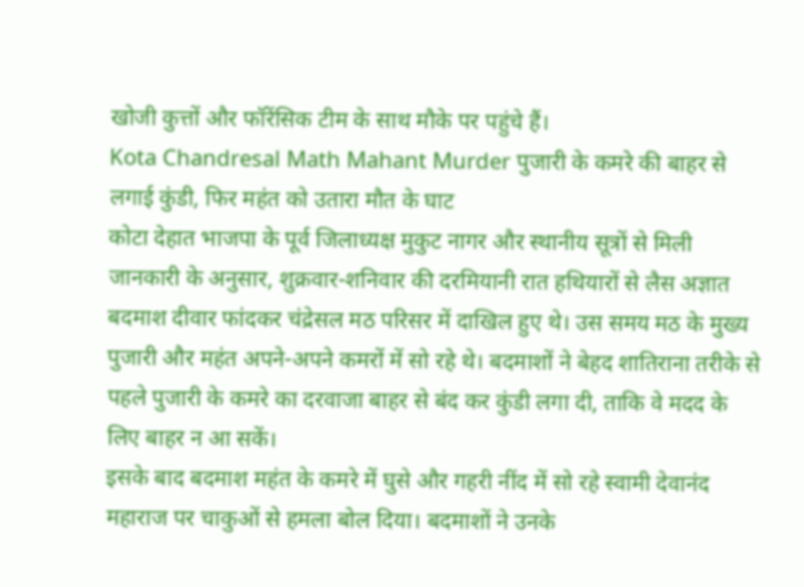खोजी कुत्तों और फॉरेंसिक टीम के साथ मौके पर पहुंचे हैं।
Kota Chandresal Math Mahant Murder पुजारी के कमरे की बाहर से लगाई कुंडी, फिर महंत को उतारा मौत के घाट
कोटा देहात भाजपा के पूर्व जिलाध्यक्ष मुकुट नागर और स्थानीय सूत्रों से मिली जानकारी के अनुसार, शुक्रवार-शनिवार की दरमियानी रात हथियारों से लैस अज्ञात बदमाश दीवार फांदकर चंद्रेसल मठ परिसर में दाखिल हुए थे। उस समय मठ के मुख्य पुजारी और महंत अपने-अपने कमरों में सो रहे थे। बदमाशों ने बेहद शातिराना तरीके से पहले पुजारी के कमरे का दरवाजा बाहर से बंद कर कुंडी लगा दी, ताकि वे मदद के लिए बाहर न आ सकें।
इसके बाद बदमाश महंत के कमरे में घुसे और गहरी नींद में सो रहे स्वामी देवानंद महाराज पर चाकुओं से हमला बोल दिया। बदमाशों ने उनके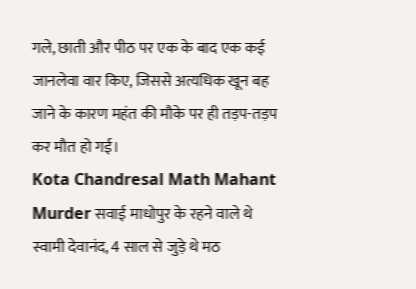गले, छाती और पीठ पर एक के बाद एक कई जानलेवा वार किए, जिससे अत्यधिक खून बह जाने के कारण महंत की मौके पर ही तड़प-तड़प कर मौत हो गई।
Kota Chandresal Math Mahant Murder सवाई माधोपुर के रहने वाले थे स्वामी देवानंद, 4 साल से जुड़े थे मठ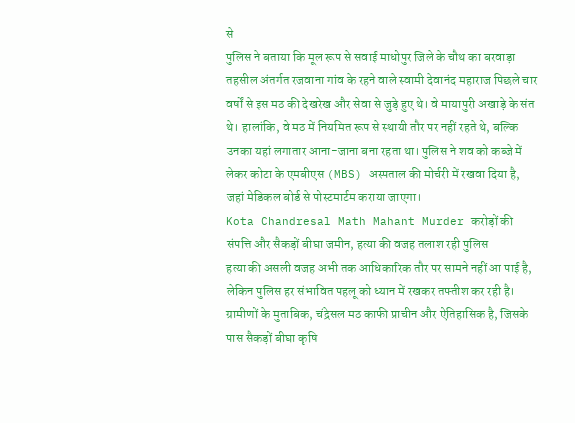से
पुलिस ने बताया कि मूल रूप से सवाई माधोपुर जिले के चौथ का बरवाड़ा तहसील अंतर्गत रजवाना गांव के रहने वाले स्वामी देवानंद महाराज पिछले चार वर्षों से इस मठ की देखरेख और सेवा से जुड़े हुए थे। वे मायापुरी अखाड़े के संत थे। हालांकि, वे मठ में नियमित रूप से स्थायी तौर पर नहीं रहते थे, बल्कि उनका यहां लगातार आना-जाना बना रहता था। पुलिस ने शव को कब्जे में लेकर कोटा के एमबीएस (MBS) अस्पताल की मोर्चरी में रखवा दिया है, जहां मेडिकल बोर्ड से पोस्टमार्टम कराया जाएगा।
Kota Chandresal Math Mahant Murder करोड़ों की संपत्ति और सैकड़ों बीघा जमीन, हत्या की वजह तलाश रही पुलिस
हत्या की असली वजह अभी तक आधिकारिक तौर पर सामने नहीं आ पाई है, लेकिन पुलिस हर संभावित पहलू को ध्यान में रखकर तफ्तीश कर रही है। ग्रामीणों के मुताबिक, चंद्रेसल मठ काफी प्राचीन और ऐतिहासिक है, जिसके पास सैकड़ों बीघा कृषि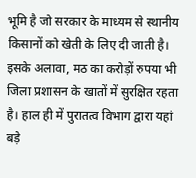भूमि है जो सरकार के माध्यम से स्थानीय किसानों को खेती के लिए दी जाती है। इसके अलावा, मठ का करोड़ों रुपया भी जिला प्रशासन के खातों में सुरक्षित रहता है। हाल ही में पुरातत्व विभाग द्वारा यहां बड़े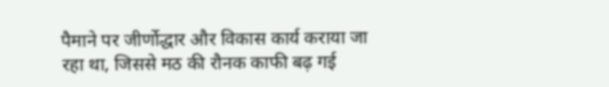पैमाने पर जीर्णोद्धार और विकास कार्य कराया जा रहा था, जिससे मठ की रौनक काफी बढ़ गई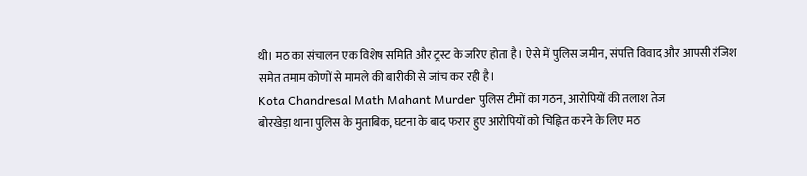थी। मठ का संचालन एक विशेष समिति और ट्रस्ट के जरिए होता है। ऐसे में पुलिस जमीन, संपत्ति विवाद और आपसी रंजिश समेत तमाम कोणों से मामले की बारीकी से जांच कर रही है।
Kota Chandresal Math Mahant Murder पुलिस टीमों का गठन, आरोपियों की तलाश तेज
बोरखेड़ा थाना पुलिस के मुताबिक, घटना के बाद फरार हुए आरोपियों को चिह्नित करने के लिए मठ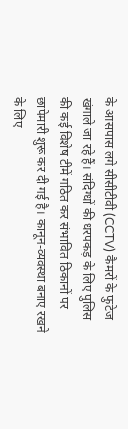के आसपास लगे सीसीटीवी (CCTV) कैमरों के फुटेज खंगाले जा रहे हैं। संदिग्धों की धरपकड़ के लिए पुलिस की कई विशेष टीमें गठित कर संभावित ठिकानों पर छापेमारी शुरू कर दी गई है। कानून-व्यवस्था बनाए रखने के लिए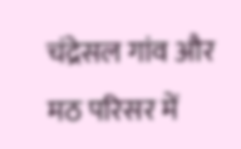चंद्रेसल गांव और मठ परिसर में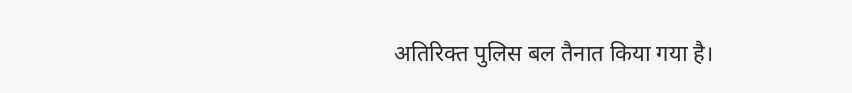अतिरिक्त पुलिस बल तैनात किया गया है।